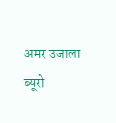अमर उजाला ब्यूरो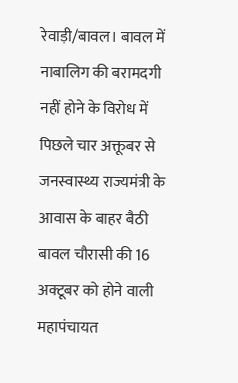रेवाड़ी/बावल। बावल में नाबालिग की बरामदगी नहीं होने के विरोध में पिछले चार अक्तूबर से जनस्वास्थ्य राज्यमंत्री के आवास के बाहर बैठी बावल चौरासी की 16 अक्टूबर को होने वाली महापंचायत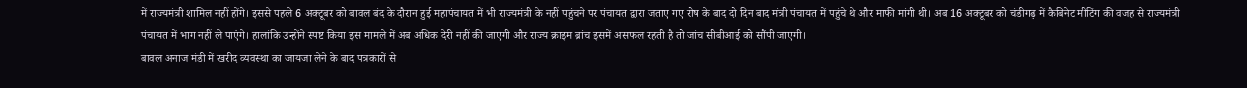में राज्यमंत्री शामिल नहीं होंगे। इससे पहले 6 अक्टूबर को बावल बंद के दौरान हुई महापंचायत में भी राज्यमंत्री के नहीं पहुंचने पर पंचायत द्वारा जताए गए रोष के बाद दो दिन बाद मंत्री पंचायत में पहुंचे थे और माफी मांगी थी। अब 16 अक्टूबर को चंडीगढ़ में कैबिनेट मीटिंग की वजह से राज्यमंत्री पंचायत में भाग नहीं ले पाएंगे। हालांकि उन्होंने स्पष्ट किया इस मामले में अब अधिक देरी नहीं की जाएगी और राज्य क्राइम ब्रांच इसमें असफल रहती है तो जांच सीबीआई को सौंपी जाएगी।
बावल अनाज मंडी में खरीद व्यवस्था का जायजा लेने के बाद पत्रकारों से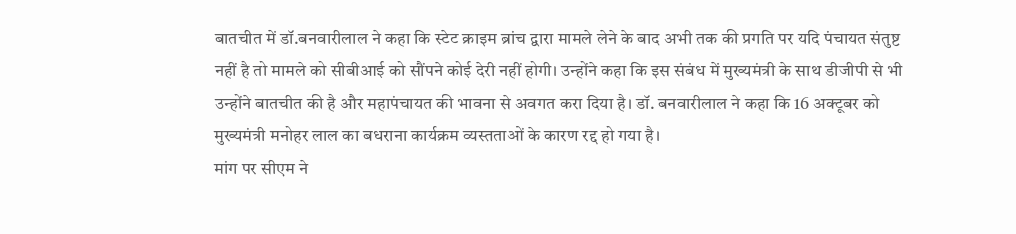बातचीत में डॉ.बनवारीलाल ने कहा कि स्टेट क्राइम ब्रांच द्वारा मामले लेने के बाद अभी तक की प्रगति पर यदि पंचायत संतुष्ट नहीं है तो मामले को सीबीआई को सौंपने कोई देरी नहीं होगी। उन्होंने कहा कि इस संबंध में मुख्यमंत्री के साथ डीजीपी से भी उन्होंने बातचीत की है और महापंचायत की भावना से अवगत करा दिया है। डॉ. बनवारीलाल ने कहा कि 16 अक्टूबर को मुख्यमंत्री मनोहर लाल का बधराना कार्यक्रम व्यस्तताओं के कारण रद्द हो गया है।
मांग पर सीएम ने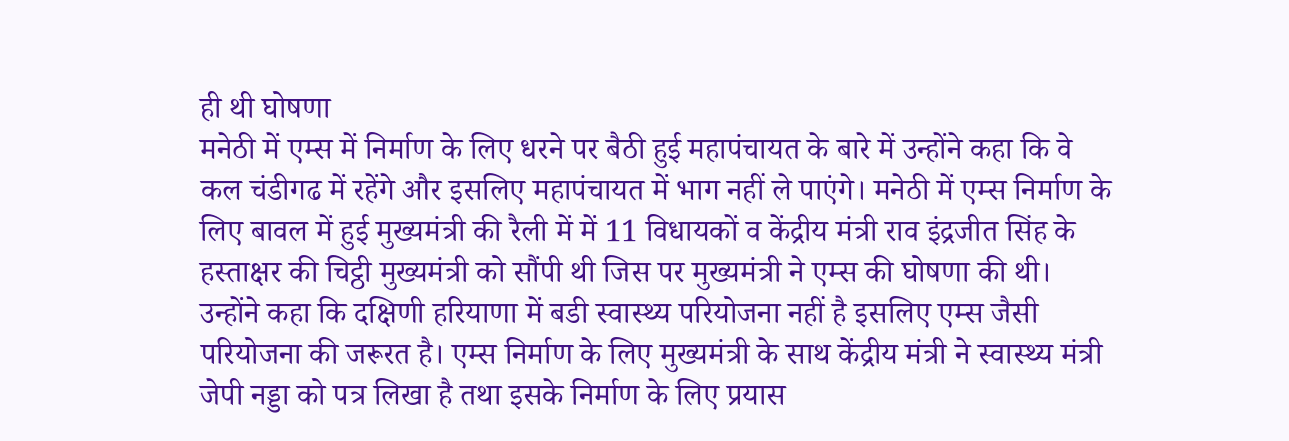ही थी घोषणा
मनेठी में एम्स में निर्माण के लिए धरने पर बैठी हुई महापंचायत के बारे में उन्होंने कहा कि वे कल चंडीगढ में रहेंगे और इसलिए महापंचायत में भाग नहीं ले पाएंगे। मनेठी में एम्स निर्माण के लिए बावल में हुई मुख्यमंत्री की रैली में में 11 विधायकों व केंद्रीय मंत्री राव इंद्रजीत सिंह के हस्ताक्षर की चिट्ठी मुख्यमंत्री को सौंपी थी जिस पर मुख्यमंत्री ने एम्स की घोषणा की थी। उन्होंने कहा कि दक्षिणी हरियाणा में बडी स्वास्थ्य परियोजना नहीं है इसलिए एम्स जैसी परियोजना की जरूरत है। एम्स निर्माण के लिए मुख्यमंत्री के साथ केंद्रीय मंत्री ने स्वास्थ्य मंत्री जेपी नड्डा को पत्र लिखा है तथा इसके निर्माण के लिए प्रयास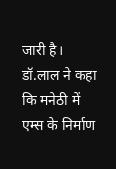जारी है। डॉ.लाल ने कहा कि मनेठी में एम्स के निर्माण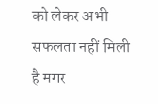को लेकर अभी सफलता नहीं मिली है मगर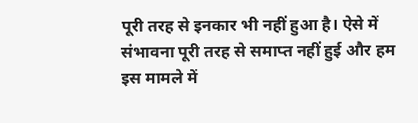पूरी तरह से इनकार भी नहीं हुआ है। ऐसे में संभावना पूरी तरह से समाप्त नहीं हुई और हम इस मामले में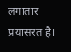लगातार प्रयासरत है।